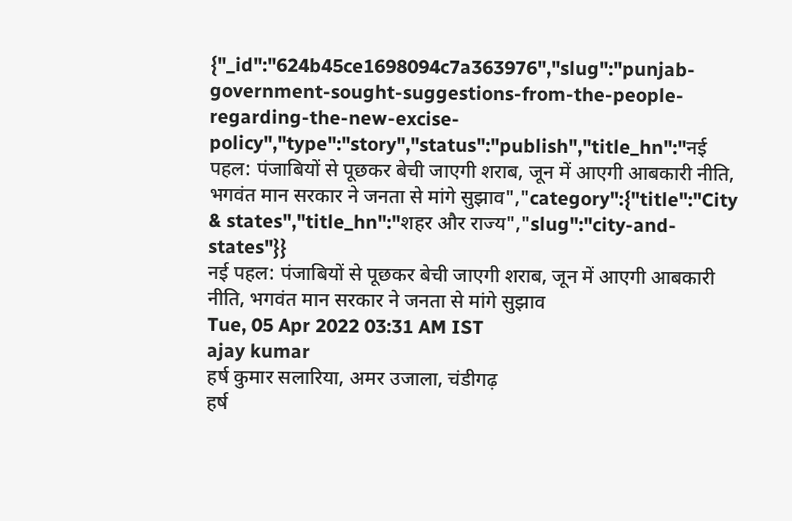{"_id":"624b45ce1698094c7a363976","slug":"punjab-government-sought-suggestions-from-the-people-regarding-the-new-excise-policy","type":"story","status":"publish","title_hn":"नई पहल: पंजाबियों से पूछकर बेची जाएगी शराब, जून में आएगी आबकारी नीति, भगवंत मान सरकार ने जनता से मांगे सुझाव","category":{"title":"City & states","title_hn":"शहर और राज्य","slug":"city-and-states"}}
नई पहल: पंजाबियों से पूछकर बेची जाएगी शराब, जून में आएगी आबकारी नीति, भगवंत मान सरकार ने जनता से मांगे सुझाव
Tue, 05 Apr 2022 03:31 AM IST
ajay kumar
हर्ष कुमार सलारिया, अमर उजाला, चंडीगढ़
हर्ष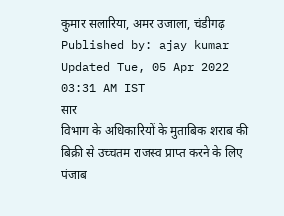कुमार सलारिया, अमर उजाला, चंडीगढ़
Published by: ajay kumar
Updated Tue, 05 Apr 2022 03:31 AM IST
सार
विभाग के अधिकारियों के मुताबिक शराब की बिक्री से उच्चतम राजस्व प्राप्त करने के लिए पंजाब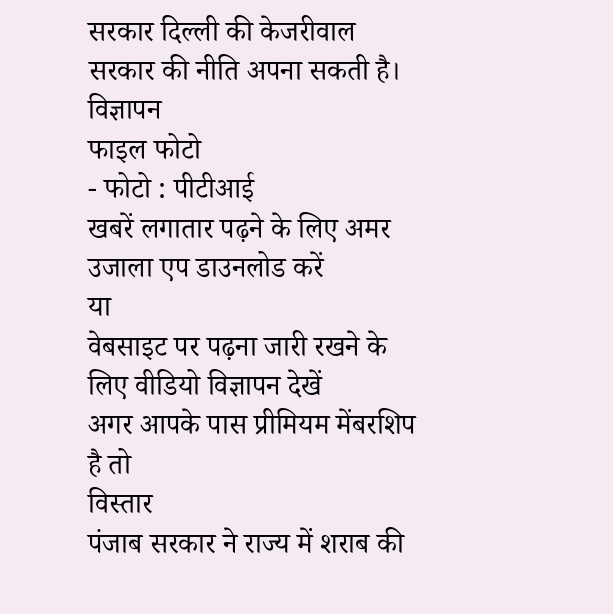सरकार दिल्ली की केजरीवाल सरकार की नीति अपना सकती है।
विज्ञापन
फाइल फोटो
- फोटो : पीटीआई
खबरें लगातार पढ़ने के लिए अमर उजाला एप डाउनलोड करें
या
वेबसाइट पर पढ़ना जारी रखने के लिए वीडियो विज्ञापन देखें
अगर आपके पास प्रीमियम मेंबरशिप है तो
विस्तार
पंजाब सरकार ने राज्य में शराब की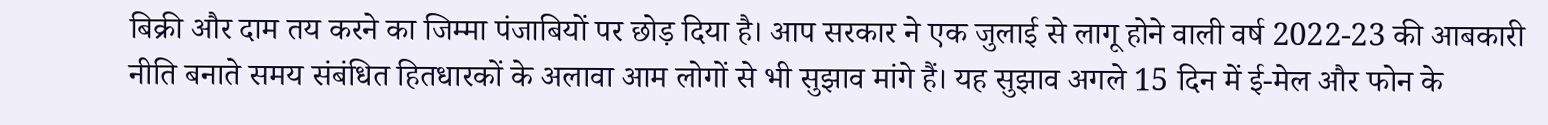बिक्री और दाम तय करने का जिम्मा पंजाबियों पर छोड़ दिया है। आप सरकार ने एक जुलाई से लागू होने वाली वर्ष 2022-23 की आबकारी नीति बनाते समय संबंधित हितधारकों के अलावा आम लोगों से भी सुझाव मांगे हैं। यह सुझाव अगले 15 दिन में ई-मेल और फोन के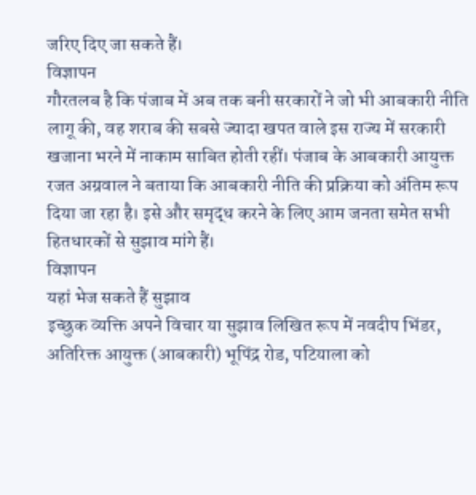जरिए दिए जा सकते हैं।
विज्ञापन
गौरतलब है कि पंजाब में अब तक बनी सरकारों ने जो भी आबकारी नीति लागू की, वह शराब की सबसे ज्यादा खपत वाले इस राज्य में सरकारी खजाना भरने में नाकाम साबित होती रहीं। पंजाब के आबकारी आयुक्त रजत अग्रवाल ने बताया कि आबकारी नीति की प्रक्रिया को अंतिम रूप दिया जा रहा है। इसे और समृद्ध करने के लिए आम जनता समेत सभी हितधारकों से सुझाव मांगे हैं।
विज्ञापन
यहां भेज सकते हैं सुझाव
इच्छुक व्यक्ति अपने विचार या सुझाव लिखित रूप में नवदीप भिंडर, अतिरिक्त आयुक्त (आबकारी) भूपिंद्र रोड, पटियाला को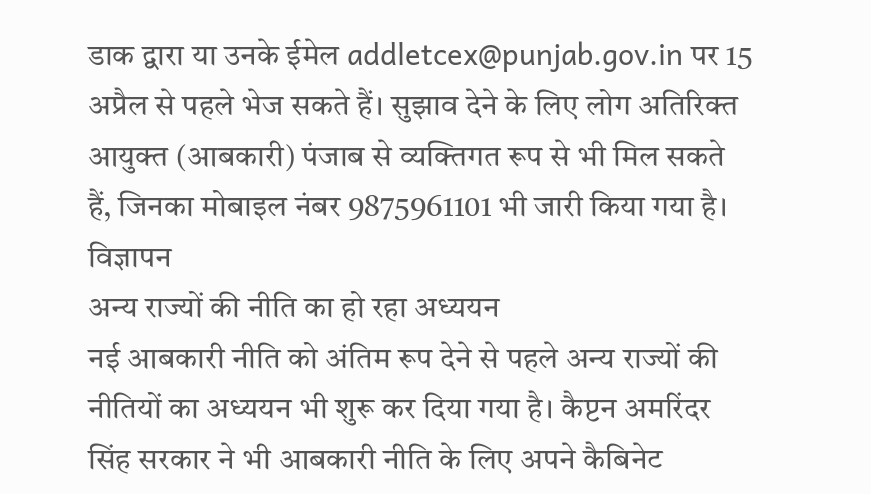डाक द्वारा या उनके ईमेल addletcex@punjab.gov.in पर 15 अप्रैल से पहले भेज सकते हैं। सुझाव देने के लिए लोग अतिरिक्त आयुक्त (आबकारी) पंजाब से व्यक्तिगत रूप से भी मिल सकते हैं, जिनका मोबाइल नंबर 9875961101 भी जारी किया गया है।
विज्ञापन
अन्य राज्यों की नीति का हो रहा अध्ययन
नई आबकारी नीति को अंतिम रूप देने से पहले अन्य राज्यों की नीतियों का अध्ययन भी शुरू कर दिया गया है। कैप्टन अमरिंदर सिंह सरकार ने भी आबकारी नीति के लिए अपने कैबिनेट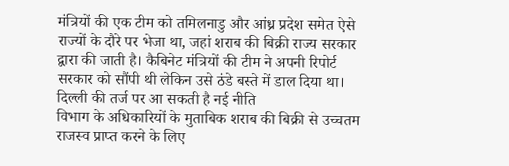मंत्रियों की एक टीम को तमिलनाडु और आंध्र प्रदेश समेत ऐसे राज्यों के दौरे पर भेजा था, जहां शराब की बिक्री राज्य सरकार द्वारा की जाती है। कैबिनेट मंत्रियों की टीम ने अपनी रिपोर्ट सरकार को सौंपी थी लेकिन उसे ठंडे बस्ते में डाल दिया था।
दिल्ली की तर्ज पर आ सकती है नई नीति
विभाग के अधिकारियों के मुताबिक शराब की बिक्री से उच्चतम राजस्व प्राप्त करने के लिए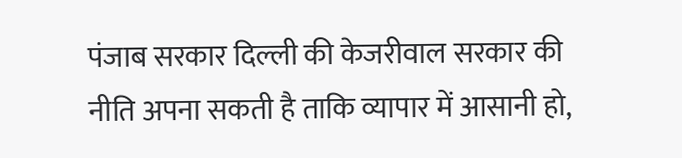पंजाब सरकार दिल्ली की केजरीवाल सरकार की नीति अपना सकती है ताकि व्यापार में आसानी हो,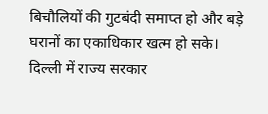बिचौलियों की गुटबंदी समाप्त हो और बड़े घरानों का एकाधिकार खत्म हो सके। दिल्ली में राज्य सरकार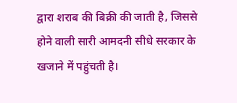द्वारा शराब की बिक्री की जाती है, जिससे होने वाली सारी आमदनी सीधे सरकार के खजाने में पहुंचती है।